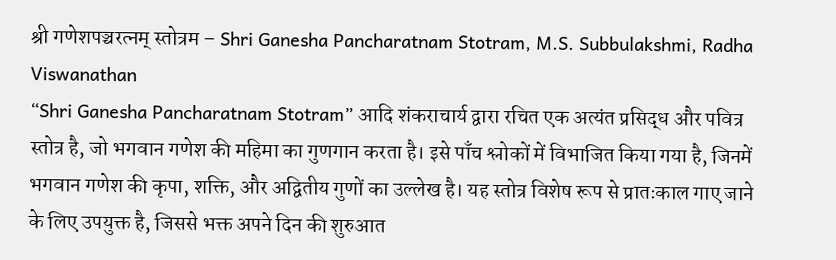श्री गणेशपञ्चरत्नम् स्तोत्रम – Shri Ganesha Pancharatnam Stotram, M.S. Subbulakshmi, Radha Viswanathan
“Shri Ganesha Pancharatnam Stotram” आदि शंकराचार्य द्वारा रचित एक अत्यंत प्रसिद्ध और पवित्र स्तोत्र है, जो भगवान गणेश की महिमा का गुणगान करता है। इसे पाँच श्लोकों में विभाजित किया गया है, जिनमें भगवान गणेश की कृपा, शक्ति, और अद्वितीय गुणों का उल्लेख है। यह स्तोत्र विशेष रूप से प्रातःकाल गाए जाने के लिए उपयुक्त है, जिससे भक्त अपने दिन की शुरुआत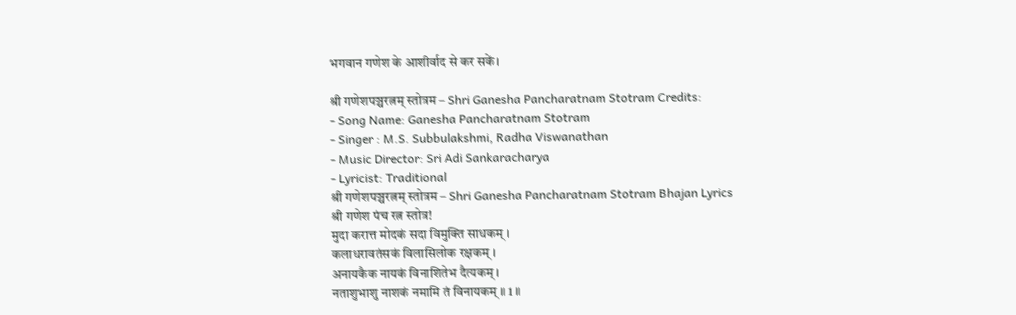भगवान गणेश के आशीर्वाद से कर सकें।

श्री गणेशपञ्चरत्नम् स्तोत्रम – Shri Ganesha Pancharatnam Stotram Credits:
- Song Name: Ganesha Pancharatnam Stotram
- Singer : M.S. Subbulakshmi, Radha Viswanathan
- Music Director: Sri Adi Sankaracharya
- Lyricist: Traditional
श्री गणेशपञ्चरत्नम् स्तोत्रम – Shri Ganesha Pancharatnam Stotram Bhajan Lyrics
श्री गणेश पंच रत्न स्तोत्र!
मुदा करात्त मोदकं सदा विमुक्ति साधकम् ।
कलाधरावतंसकं विलासिलोक रक्षकम् ।
अनायकैक नायकं विनाशितेभ दैत्यकम् ।
नताशुभाशु नाशकं नमामि तं विनायकम् ॥ 1 ॥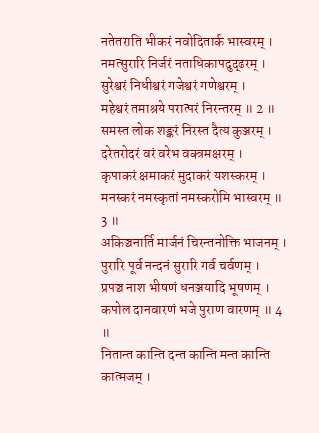नतेतराति भीकरं नवोदितार्क भास्वरम् ।
नमत्सुरारि निर्जरं नताधिकापदुद्ढरम् ।
सुरेश्वरं निधीश्वरं गजेश्वरं गणेश्वरम् ।
महेश्वरं तमाश्रये परात्परं निरन्तरम् ॥ 2 ॥
समस्त लोक शङ्करं निरस्त दैत्य कुञ्जरम् ।
दरेतरोदरं वरं वरेभ वक्त्रमक्षरम् ।
कृपाकरं क्षमाकरं मुदाकरं यशस्करम् ।
मनस्करं नमस्कृतां नमस्करोमि भास्वरम् ॥ 3 ॥
अकिञ्चनार्ति मार्जनं चिरन्तनोक्ति भाजनम् ।
पुरारि पूर्व नन्दनं सुरारि गर्व चर्वणम् ।
प्रपञ्च नाश भीषणं धनञ्जयादि भूषणम् ।
कपोल दानवारणं भजे पुराण वारणम् ॥ 4 ॥
नितान्त कान्ति दन्त कान्ति मन्त कान्ति कात्मजम् ।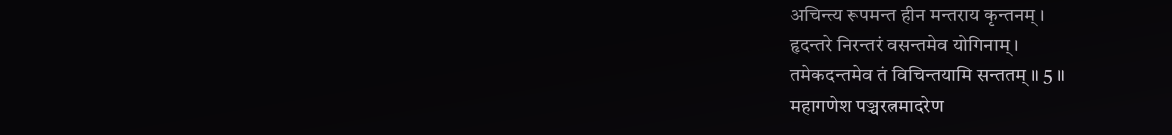अचिन्त्य रूपमन्त हीन मन्तराय कृन्तनम् ।
हृदन्तरे निरन्तरं वसन्तमेव योगिनाम् ।
तमेकदन्तमेव तं विचिन्तयामि सन्ततम् ॥ 5 ॥
महागणेश पञ्चरत्नमादरेण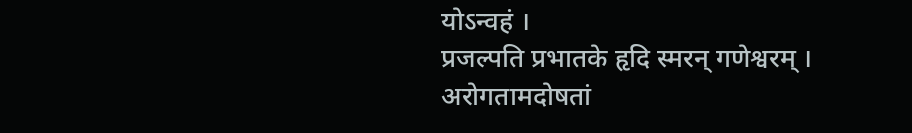योऽन्वहं ।
प्रजल्पति प्रभातके हृदि स्मरन् गणेश्वरम् ।
अरोगतामदोषतां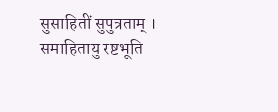सुसाहितीं सुपुत्रताम् ।
समाहितायु रष्टभूति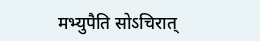मभ्युपैति सोऽचिरात्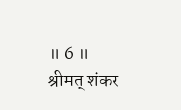॥ 6 ॥
श्रीमत् शंकर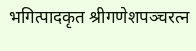भगित्पादकृत श्रीगणेशपञ्चरत्न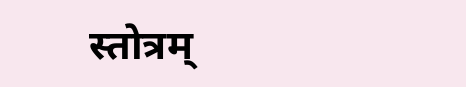स्तोत्रम्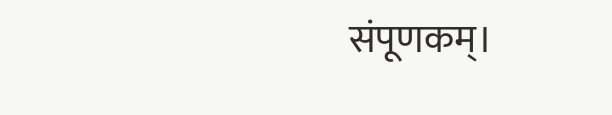संपूणकम्।